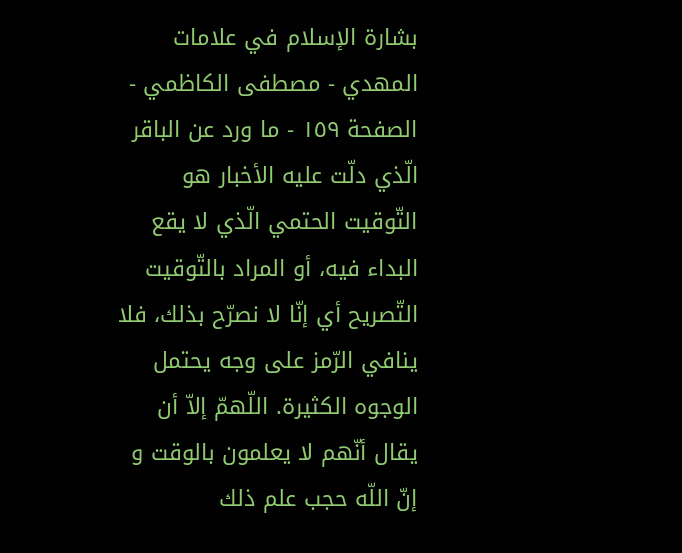بشارة الإسلام في علامات المهدي - مصطفى الكاظمي - الصفحة ١٥٩ - ما ورد عن الباقر
الّذي دلّت عليه الأخبار هو التّوقيت الحتمي الّذي لا يقع البداء فيه، أو المراد بالتّوقيت التّصريح أي إنّا لا نصرّح بذلك، فلا ينافي الرّمز على وجه يحتمل الوجوه الكثيرة. اللّهمّ إلاّ أن يقال أنّهم لا يعلمون بالوقت و إنّ اللّه حجب علم ذلك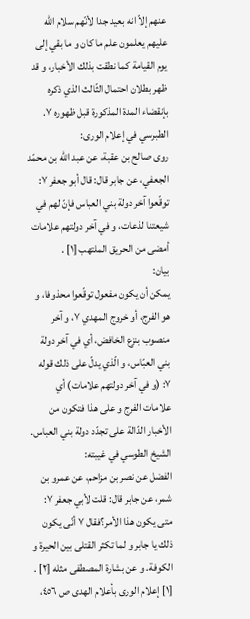عنهم إلاّ انه بعيد جدا لأنّهم سلام اللّه عليهم يعلمون علم ما كان و ما بقي إلى يوم القيامة كما نطقت بذلك الأخبار، و قد ظهر بطلان احتمال الثّالث الذي ذكره بإنقضاء المدة المذكورة قبل ظهوره ٧.
الطبرسي في إعلام الورى:
روى صالح بن عقبة، عن عبد اللّه بن محمّد الجعفي، عن جابر قال: قال أبو جعفر ٧: توقّعوا آخر دولة بني العباس فإنّ لهم في شيعتنا لذعات، و في آخر دولتهم علامات أمضى من الحريق الملتهب [١] .
بيان:
يمكن أن يكون مفعول توقّعوا محذوفا، و هو الفرج، أو خروج المهدي ٧، و آخر منصوب بنزع الخافض، أي في آخر دولة بني العبّاس، و الّذي يدلّ على ذلك قوله ٧: (و في آخر دولتهم علامات) أي علامات الفرج و على هذا فتكون من الأخبار الدّالة على تجدّد دولة بني العباس.
الشيخ الطوسي في غيبته:
الفضل عن نصر بن مزاحم، عن عمرو بن شمر، عن جابر قال: قلت لأبي جعفر ٧: متى يكون هذا الأمر؟فقال ٧ أنّى يكون ذلك يا جابر و لما تكثر القتلى بين الحيرة و الكوفة. و عن بشارة المصطفى مثله [٢] .
[١] إعلام الورى بأعلام الهدى ص ٤٥٦،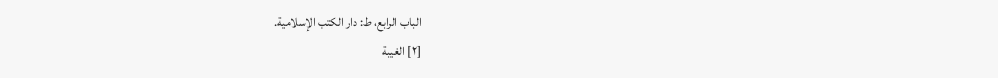الباب الرابع، ط: دار الكتب الإسلامية.
[٢] الغيبة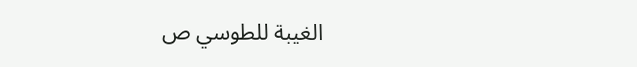الغيبة للطوسي ص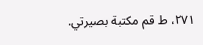٢٧١، ط قم مكتبة بصيرتي.